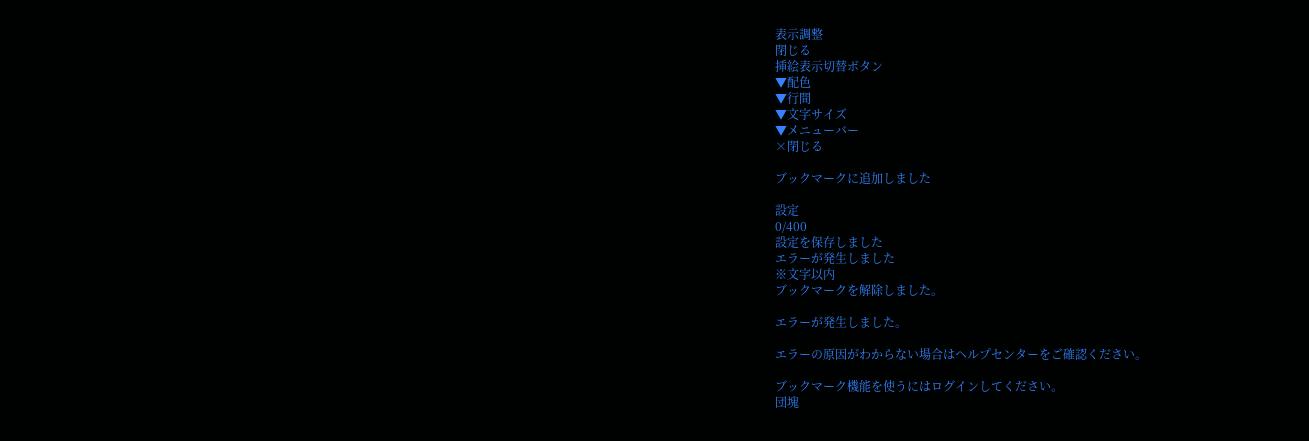表示調整
閉じる
挿絵表示切替ボタン
▼配色
▼行間
▼文字サイズ
▼メニューバー
×閉じる

ブックマークに追加しました

設定
0/400
設定を保存しました
エラーが発生しました
※文字以内
ブックマークを解除しました。

エラーが発生しました。

エラーの原因がわからない場合はヘルプセンターをご確認ください。

ブックマーク機能を使うにはログインしてください。
団塊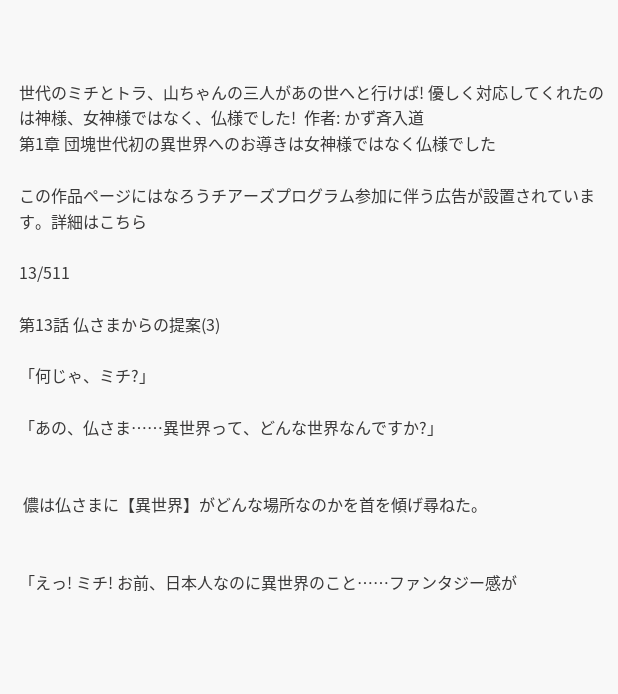世代のミチとトラ、山ちゃんの三人があの世へと行けば! 優しく対応してくれたのは神様、女神様ではなく、仏様でした!  作者: かず斉入道
第1章 団塊世代初の異世界へのお導きは女神様ではなく仏様でした

この作品ページにはなろうチアーズプログラム参加に伴う広告が設置されています。詳細はこちら

13/511

第13話 仏さまからの提案(3)

「何じゃ、ミチ?」

「あの、仏さま……異世界って、どんな世界なんですか?」


 儂は仏さまに【異世界】がどんな場所なのかを首を傾げ尋ねた。


「えっ! ミチ! お前、日本人なのに異世界のこと……ファンタジー感が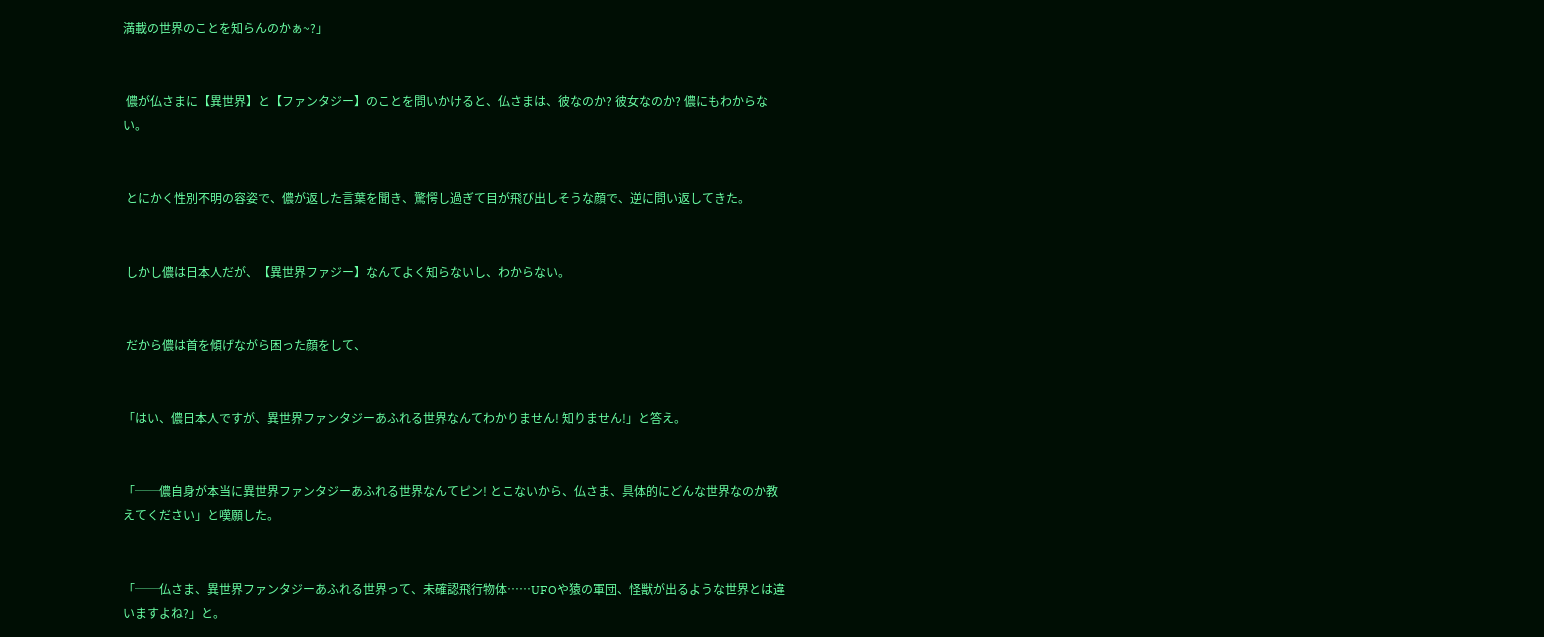満載の世界のことを知らんのかぁ~?」


 儂が仏さまに【異世界】と【ファンタジー】のことを問いかけると、仏さまは、彼なのか? 彼女なのか? 儂にもわからない。


 とにかく性別不明の容姿で、儂が返した言葉を聞き、驚愕し過ぎて目が飛び出しそうな顔で、逆に問い返してきた。


 しかし儂は日本人だが、【異世界ファジー】なんてよく知らないし、わからない。


 だから儂は首を傾げながら困った顔をして、


「はい、儂日本人ですが、異世界ファンタジーあふれる世界なんてわかりません! 知りません!」と答え。


「──儂自身が本当に異世界ファンタジーあふれる世界なんてピン! とこないから、仏さま、具体的にどんな世界なのか教えてください」と嘆願した。


「──仏さま、異世界ファンタジーあふれる世界って、未確認飛行物体……UFOや猿の軍団、怪獣が出るような世界とは違いますよね?」と。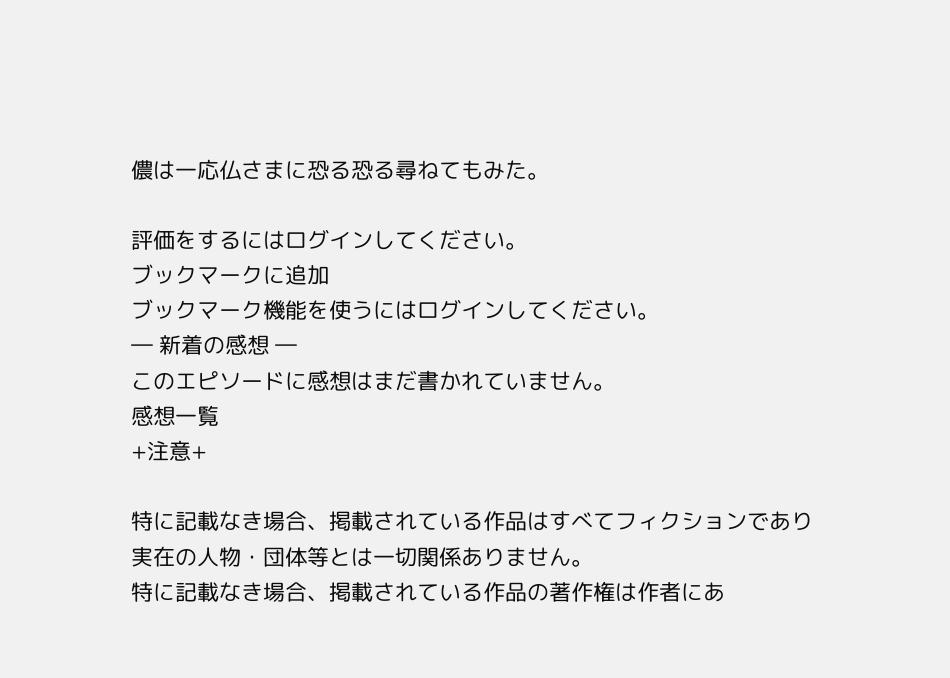儂は一応仏さまに恐る恐る尋ねてもみた。

評価をするにはログインしてください。
ブックマークに追加
ブックマーク機能を使うにはログインしてください。
― 新着の感想 ―
このエピソードに感想はまだ書かれていません。
感想一覧
+注意+

特に記載なき場合、掲載されている作品はすべてフィクションであり実在の人物・団体等とは一切関係ありません。
特に記載なき場合、掲載されている作品の著作権は作者にあ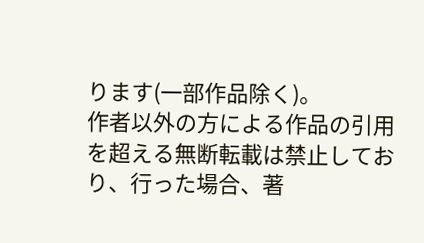ります(一部作品除く)。
作者以外の方による作品の引用を超える無断転載は禁止しており、行った場合、著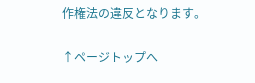作権法の違反となります。

↑ページトップへ